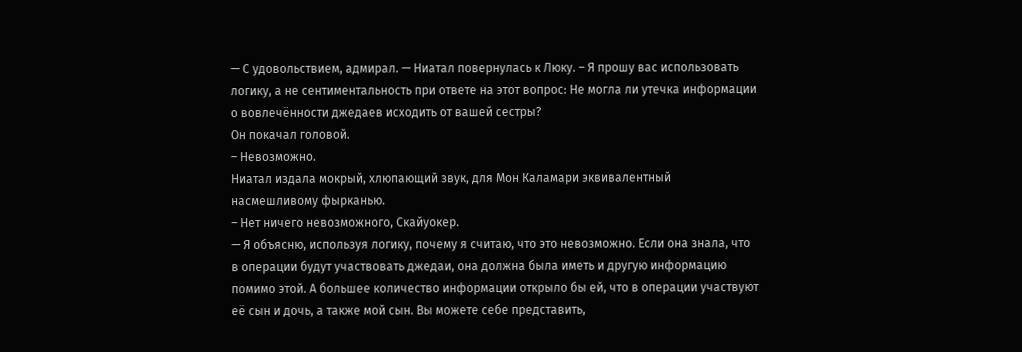— С удовольствием, адмирал. — Ниатал повернулась к Люку. – Я прошу вас использовать логику, а не сентиментальность при ответе на этот вопрос: Не могла ли утечка информации о вовлечённости джедаев исходить от вашей сестры?
Он покачал головой.
– Невозможно.
Ниатал издала мокрый, хлюпающий звук, для Мон Каламари эквивалентный насмешливому фырканью.
– Нет ничего невозможного, Скайуокер.
— Я объясню, используя логику, почему я считаю, что это невозможно. Если она знала, что в операции будут участвовать джедаи, она должна была иметь и другую информацию помимо этой. А большее количество информации открыло бы ей, что в операции участвуют её сын и дочь, а также мой сын. Вы можете себе представить,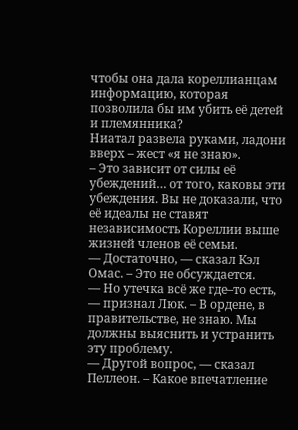чтобы она дала кореллианцам информацию, которая позволила бы им убить её детей и племянника?
Ниатал развела руками, ладони вверх – жест «я не знаю».
– Это зависит от силы её убеждений… от того, каковы эти убеждения. Вы не доказали, что её идеалы не ставят независимость Кореллии выше жизней членов её семьи.
— Достаточно, — сказал Кэл Омас. – Это не обсуждается.
— Но утечка всё же где–то есть, — признал Люк. – В ордене, в правительстве, не знаю. Мы должны выяснить и устранить эту проблему.
— Другой вопрос, — сказал Пеллеон. – Какое впечатление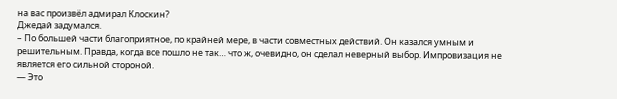на вас произвёл адмирал Клоскин?
Джедай задумался.
– По большей части благоприятное, по крайней мере, в части совместных действий. Он казался умным и решительным. Правда, когда все пошло не так… что ж, очевидно, он сделал неверный выбор. Импровизация не является его сильной стороной.
— Это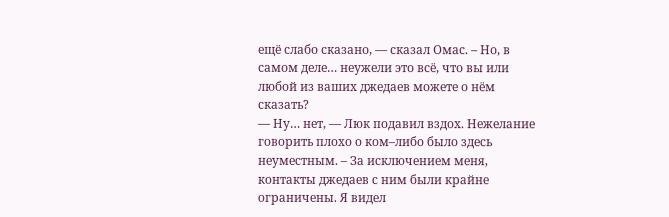ещё слабо сказано, — сказал Омас. – Но, в самом деле… неужели это всё, что вы или любой из ваших джедаев можете о нём сказать?
— Ну… нет, — Люк подавил вздох. Нежелание говорить плохо о ком–либо было здесь неуместным. – За исключением меня, контакты джедаев с ним были крайне ограничены. Я видел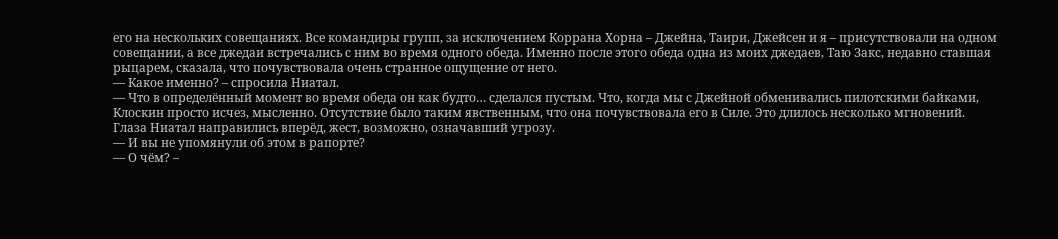его на нескольких совещаниях. Все командиры групп, за исключением Коррана Хорна – Джейна, Таири, Джейсен и я – присутствовали на одном совещании, а все джедаи встречались с ним во время одного обеда. Именно после этого обеда одна из моих джедаев, Таю Закс, недавно ставшая рыцарем, сказала, что почувствовала очень странное ощущение от него.
— Какое именно? – спросила Ниатал.
— Что в определённый момент во время обеда он как будто… сделался пустым. Что, когда мы с Джейной обменивались пилотскими байками, Клоскин просто исчез, мысленно. Отсутствие было таким явственным, что она почувствовала его в Силе. Это длилось несколько мгновений.
Глаза Ниатал направились вперёд, жест, возможно, означавший угрозу.
— И вы не упомянули об этом в рапорте?
— О чём? –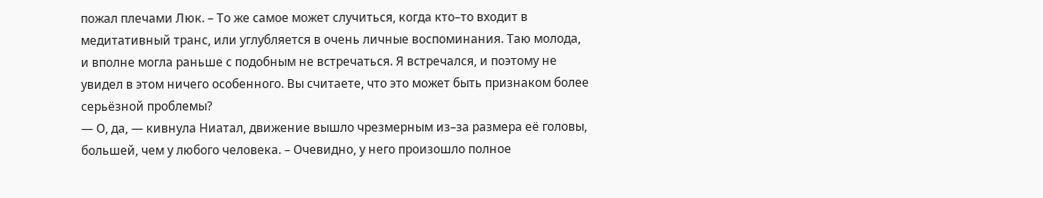пожал плечами Люк. – То же самое может случиться, когда кто–то входит в медитативный транс, или углубляется в очень личные воспоминания. Таю молода, и вполне могла раньше с подобным не встречаться. Я встречался, и поэтому не увидел в этом ничего особенного. Вы считаете, что это может быть признаком более серьёзной проблемы?
— О, да, — кивнула Ниатал, движение вышло чрезмерным из–за размера её головы, большей, чем у любого человека. – Очевидно, у него произошло полное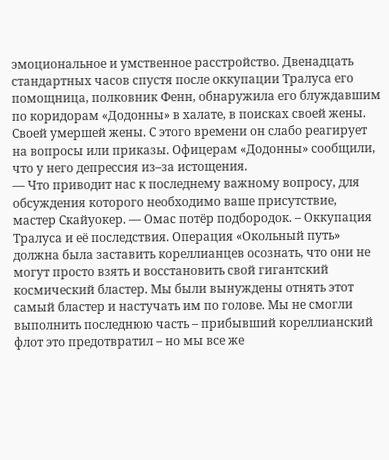эмоциональное и умственное расстройство. Двенадцать стандартных часов спустя после оккупации Тралуса его помощница, полковник Фенн, обнаружила его блуждавшим по коридорам «Додонны» в халате, в поисках своей жены. Своей умершей жены. С этого времени он слабо реагирует на вопросы или приказы. Офицерам «Додонны» сообщили, что у него депрессия из–за истощения.
— Что приводит нас к последнему важному вопросу, для обсуждения которого необходимо ваше присутствие, мастер Скайуокер. — Омас потёр подбородок. – Оккупация Тралуса и её последствия. Операция «Окольный путь» должна была заставить кореллианцев осознать, что они не могут просто взять и восстановить свой гигантский космический бластер. Мы были вынуждены отнять этот самый бластер и настучать им по голове. Мы не смогли выполнить последнюю часть – прибывший кореллианский флот это предотвратил – но мы все же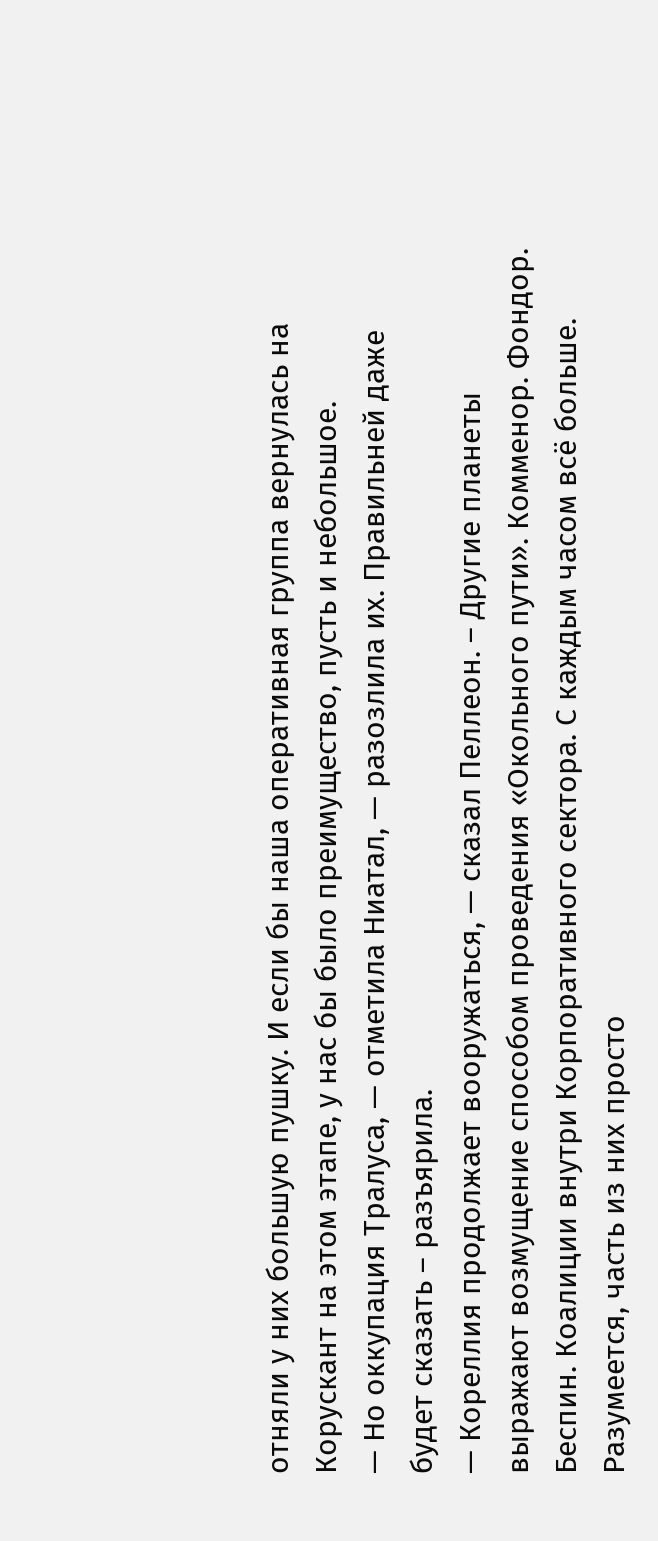отняли у них большую пушку. И если бы наша оперативная группа вернулась на Корускант на этом этапе, у нас бы было преимущество, пусть и небольшое.
— Но оккупация Тралуса, — отметила Ниатал, — разозлила их. Правильней даже будет сказать – разъярила.
— Кореллия продолжает вооружаться, — сказал Пеллеон. – Другие планеты выражают возмущение способом проведения «Окольного пути». Комменор. Фондор. Беспин. Коалиции внутри Корпоративного сектора. С каждым часом всё больше. Разумеется, часть из них просто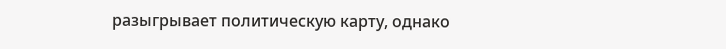разыгрывает политическую карту, однако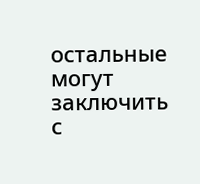остальные могут заключить с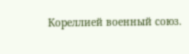Кореллией военный союз.